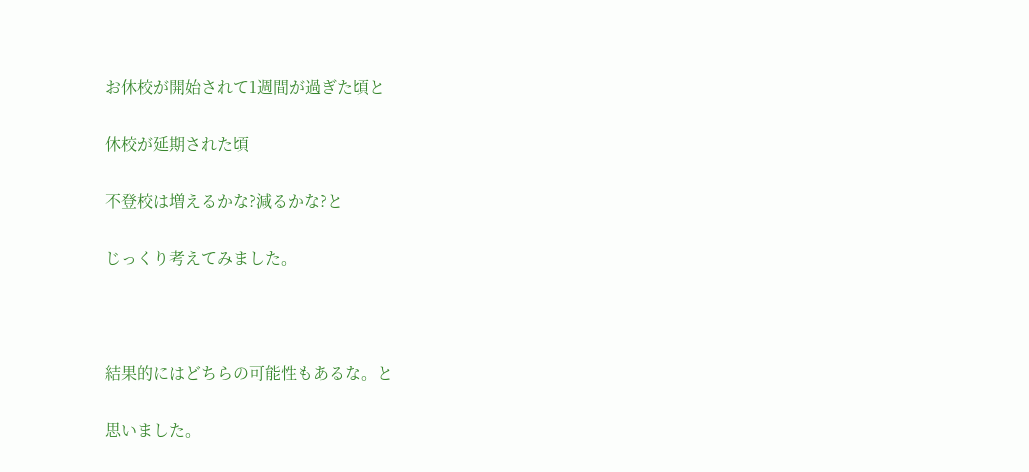お休校が開始されて1週間が過ぎた頃と

休校が延期された頃

不登校は増えるかな?減るかな?と

じっくり考えてみました。



結果的にはどちらの可能性もあるな。と

思いました。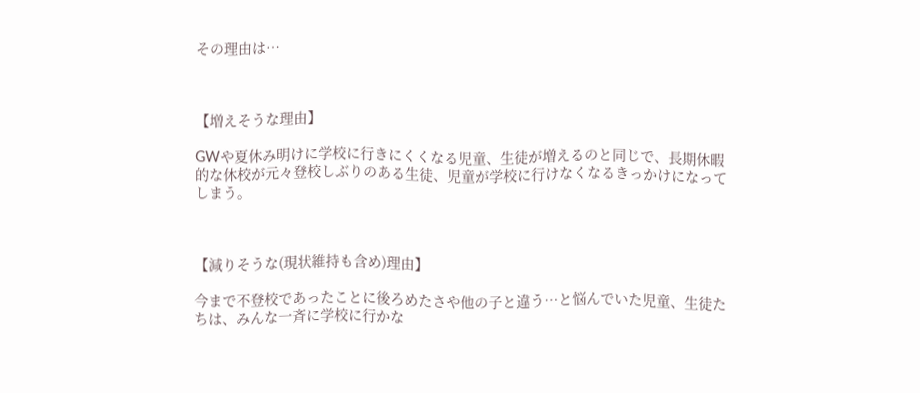その理由は…



【増えそうな理由】

GWや夏休み明けに学校に行きにくくなる児童、生徒が増えるのと同じで、長期休暇的な休校が元々登校しぶりのある生徒、児童が学校に行けなくなるきっかけになってしまう。



【減りそうな(現状維持も含め)理由】

今まで不登校であったことに後ろめたさや他の子と違う…と悩んでいた児童、生徒たちは、みんな一斉に学校に行かな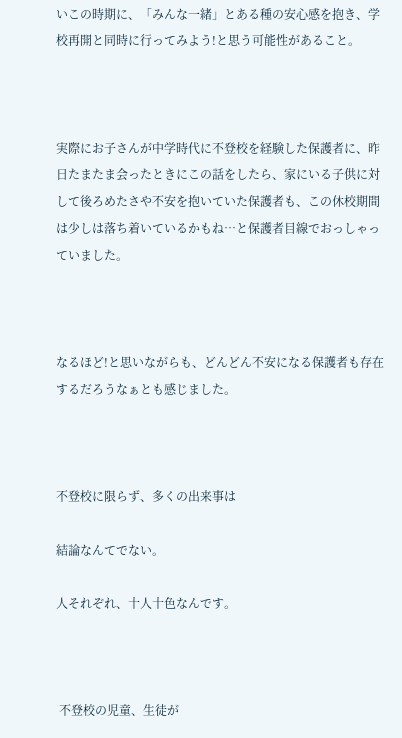いこの時期に、「みんな一緒」とある種の安心感を抱き、学校再開と同時に行ってみよう!と思う可能性があること。



実際にお子さんが中学時代に不登校を経験した保護者に、昨日たまたま会ったときにこの話をしたら、家にいる子供に対して後ろめたさや不安を抱いていた保護者も、この休校期間は少しは落ち着いているかもね…と保護者目線でおっしゃっていました。



なるほど!と思いながらも、どんどん不安になる保護者も存在するだろうなぁとも感じました。



不登校に限らず、多くの出来事は

結論なんてでない。

人それぞれ、十人十色なんです。



 不登校の児童、生徒が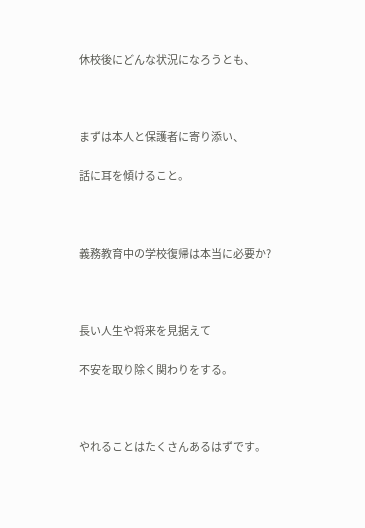休校後にどんな状況になろうとも、



まずは本人と保護者に寄り添い、

話に耳を傾けること。



義務教育中の学校復帰は本当に必要か?



長い人生や将来を見据えて

不安を取り除く関わりをする。



やれることはたくさんあるはずです。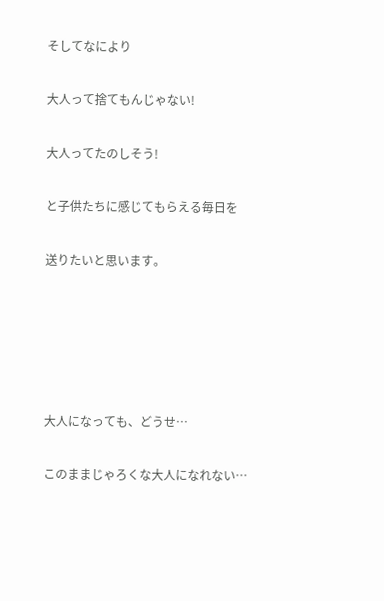そしてなにより

大人って捨てもんじゃない!

大人ってたのしそう!

と子供たちに感じてもらえる毎日を

送りたいと思います。





大人になっても、どうせ…

このままじゃろくな大人になれない…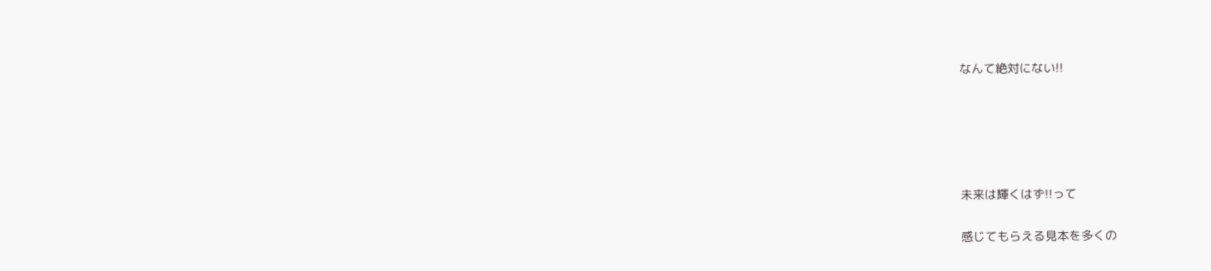なんて絶対にない!!





未来は輝くはず!!って

感じてもらえる見本を多くの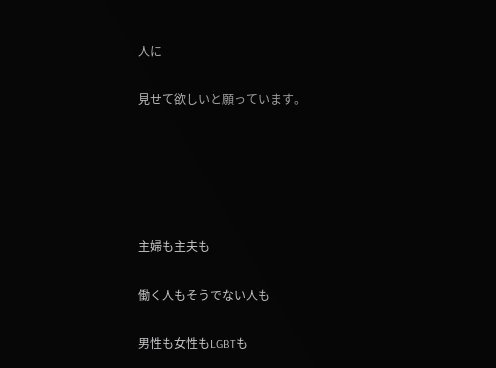人に

見せて欲しいと願っています。





主婦も主夫も

働く人もそうでない人も

男性も女性もLGBTも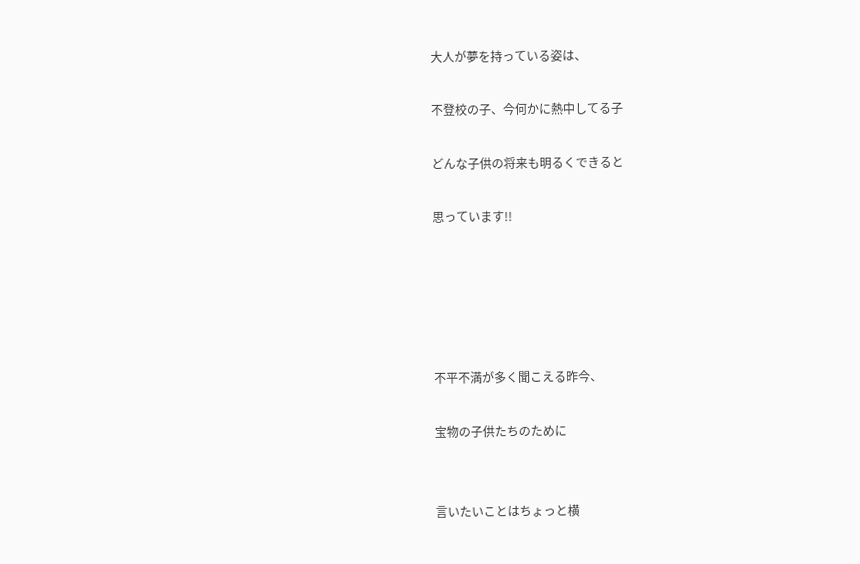大人が夢を持っている姿は、

不登校の子、今何かに熱中してる子

どんな子供の将来も明るくできると

思っています!!





不平不満が多く聞こえる昨今、

宝物の子供たちのために


言いたいことはちょっと横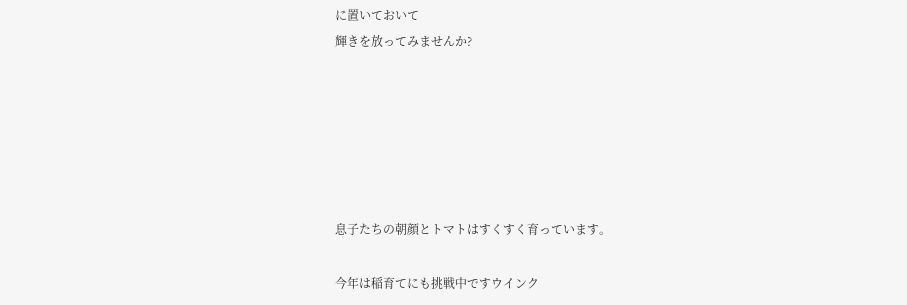に置いておいて
輝きを放ってみませんか?






息子たちの朝顔とトマトはすくすく育っています。

今年は稲育てにも挑戦中ですウインク